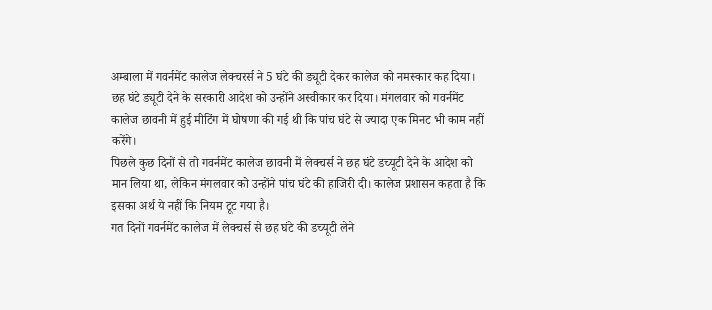अम्बाला में गवर्नमेंट कालेज लेक्चरर्स ने 5 घंटे की ड्यूटी देकर कालेज को नमस्कार कह दिया। छह घंटे ड्यूटी देने के सरकारी आदेश को उन्होंने अस्वीकार कर दिया। मंगलवार को गवर्नमेंट कालेज छावनी में हुई मीटिंग में घोषणा की गई थी कि पांच घंटे से ज्यादा एक मिनट भी काम नहीं करेंगे।
पिछले कुछ दिनों से तो गवर्नमेंट कालेज छावनी में लेक्चर्स ने छह घंटे डच्यूटी देने के आदेश को मान लिया था, लेकिन मंगलवार को उन्होंने पांच घंटे की हाजिरी दी। कालेज प्रशासन कहता है कि इसका अर्थ ये नहीं कि नियम टूट गया है।
गत दिनों गवर्नमेंट कालेज में लेक्चर्स से छह घंटे की डच्यूटी लेने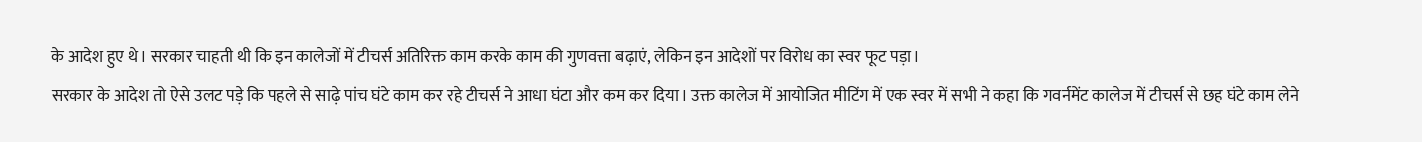के आदेश हुए थे। सरकार चाहती थी कि इन कालेजों में टीचर्स अतिरिक्त काम करके काम की गुणवत्ता बढ़ाएं, लेकिन इन आदेशों पर विरोध का स्वर फूट पड़ा।
सरकार के आदेश तो ऐसे उलट पड़े कि पहले से साढ़े पांच घंटे काम कर रहे टीचर्स ने आधा घंटा और कम कर दिया। उक्त कालेज में आयोजित मीटिंग में एक स्वर में सभी ने कहा कि गवर्नमेंट कालेज में टीचर्स से छह घंटे काम लेने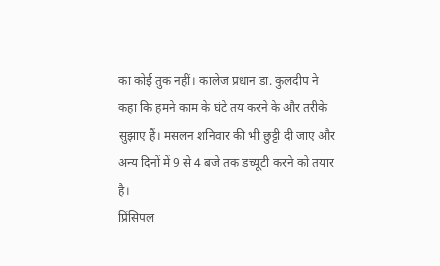का कोई तुक नहीं। कालेज प्रधान डा. कुलदीप ने कहा कि हमने काम के घंटे तय करने के और तरीके सुझाए हैं। मसलन शनिवार की भी छुट्टी दी जाए और अन्य दिनों में 9 से 4 बजे तक डच्यूटी करने को तयार है।
प्रिंसिपल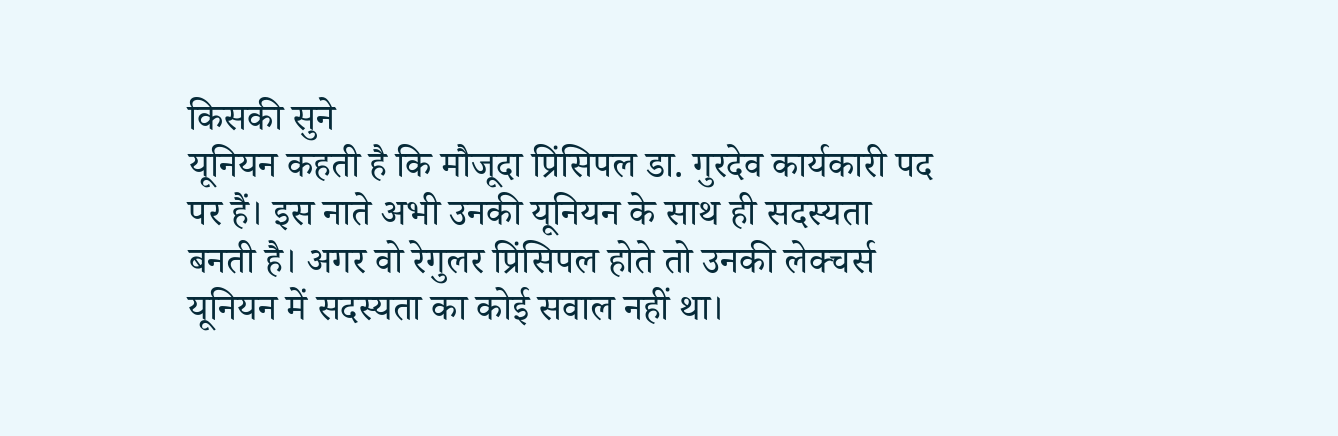किसकी सुने
यूनियन कहती है कि मौजूदा प्रिंसिपल डा. गुरदेव कार्यकारी पद पर हैं। इस नाते अभी उनकी यूनियन के साथ ही सदस्यता बनती है। अगर वो रेगुलर प्रिंसिपल होते तो उनकी लेक्चर्स यूनियन में सदस्यता का कोई सवाल नहीं था।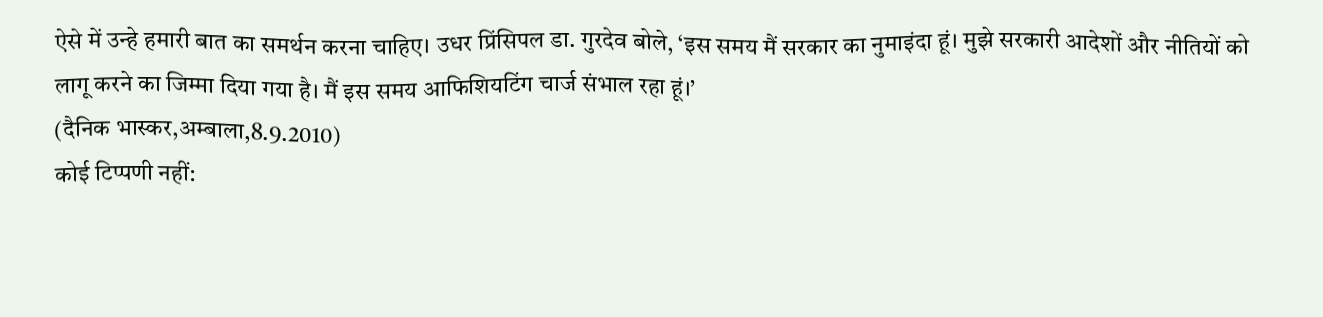ऐसे में उन्हे हमारी बात का समर्थन करना चाहिए। उधर प्रिंसिपल डा. गुरदेव बोले, ‘इस समय मैं सरकार का नुमाइंदा हूं। मुझे सरकारी आदेशों और नीतियों को लागू करने का जिम्मा दिया गया है। मैं इस समय आफिशियटिंग चार्ज संभाल रहा हूं।’
(दैनिक भास्कर,अम्बाला,8.9.2010)
कोई टिप्पणी नहीं: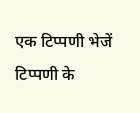एक टिप्पणी भेजें
टिप्पणी के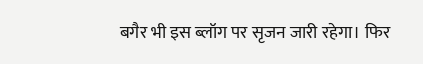बगैर भी इस ब्लॉग पर सृजन जारी रहेगा। फिर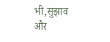भी,सुझाव और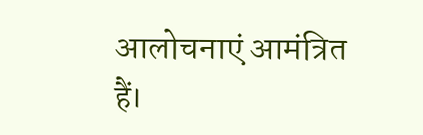आलोचनाएं आमंत्रित हैं।